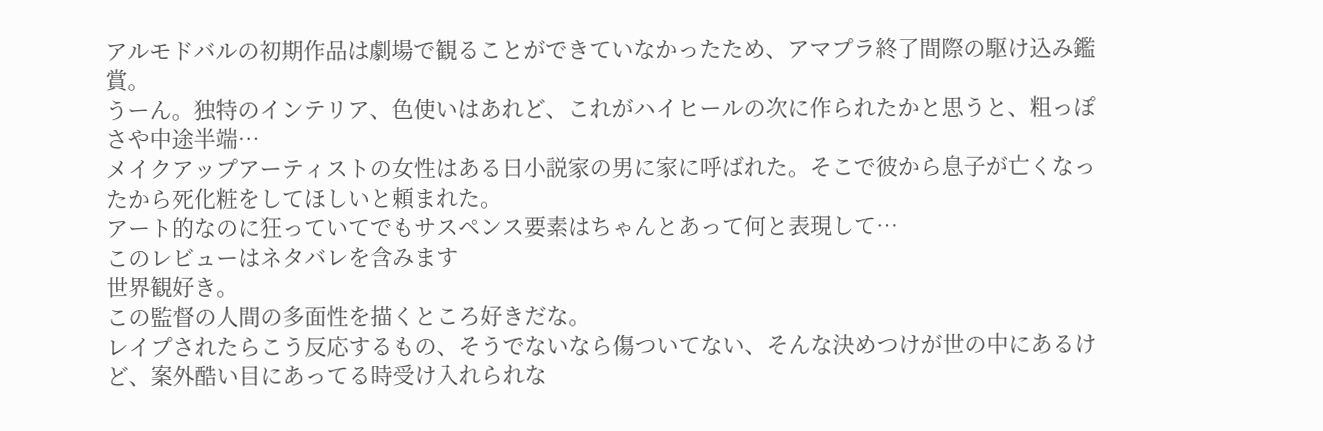アルモドバルの初期作品は劇場で観ることができていなかったため、アマプラ終了間際の駆け込み鑑賞。
うーん。独特のインテリア、色使いはあれど、これがハイヒールの次に作られたかと思うと、粗っぽさや中途半端…
メイクアップアーティストの女性はある日小説家の男に家に呼ばれた。そこで彼から息子が亡くなったから死化粧をしてほしいと頼まれた。
アート的なのに狂っていてでもサスペンス要素はちゃんとあって何と表現して…
このレビューはネタバレを含みます
世界観好き。
この監督の人間の多面性を描くところ好きだな。
レイプされたらこう反応するもの、そうでないなら傷ついてない、そんな決めつけが世の中にあるけど、案外酷い目にあってる時受け入れられな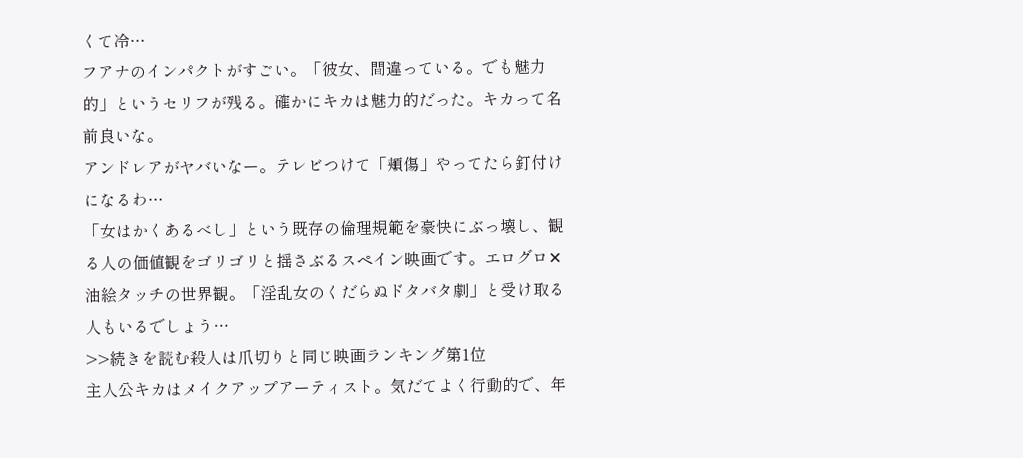くて冷…
フアナのインパクトがすごい。「彼女、間違っている。でも魅力的」というセリフが残る。確かにキカは魅力的だった。キカって名前良いな。
アンドレアがヤバいなー。テレビつけて「頬傷」やってたら釘付けになるわ…
「女はかくあるべし」という既存の倫理規範を豪快にぶっ壊し、観る人の価値観をゴリゴリと揺さぶるスペイン映画です。エログロ✕油絵タッチの世界観。「淫乱女のくだらぬドタバタ劇」と受け取る人もいるでしょう…
>>続きを読む殺人は爪切りと同じ映画ランキング第1位
主人公キカはメイクアップアーティスト。気だてよく行動的で、年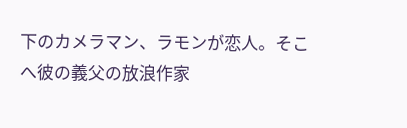下のカメラマン、ラモンが恋人。そこへ彼の義父の放浪作家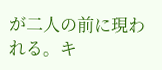が二人の前に現われる。キ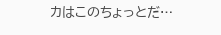カはこのちょっとだ…